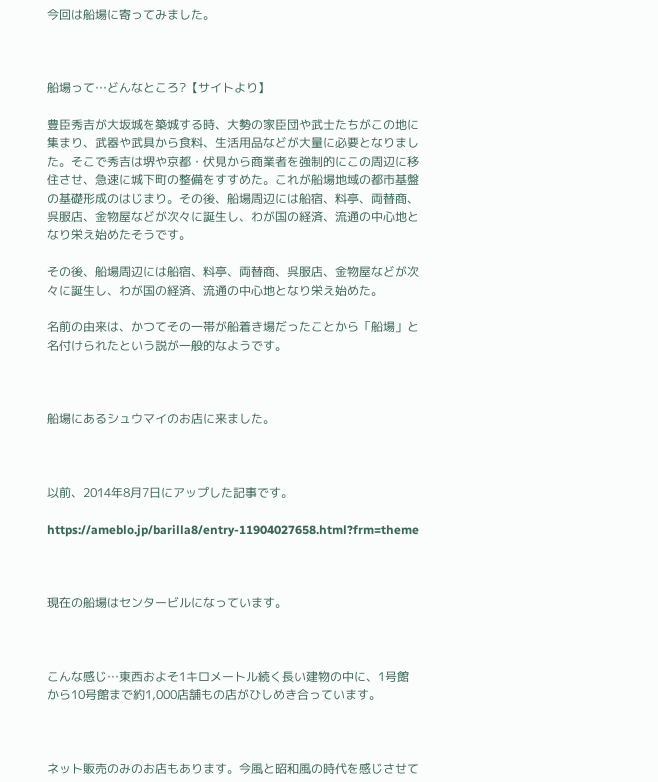今回は船場に寄ってみました。



船場って…どんなところ?【サイトより】

豊臣秀吉が大坂城を築城する時、大勢の家臣団や武士たちがこの地に集まり、武器や武具から食料、生活用品などが大量に必要となりました。そこで秀吉は堺や京都・伏見から商業者を強制的にこの周辺に移住させ、急速に城下町の整備をすすめた。これが船場地域の都市基盤の基礎形成のはじまり。その後、船場周辺には船宿、料亭、両替商、呉服店、金物屋などが次々に誕生し、わが国の経済、流通の中心地となり栄え始めたそうです。

その後、船場周辺には船宿、料亭、両替商、呉服店、金物屋などが次々に誕生し、わが国の経済、流通の中心地となり栄え始めた。

名前の由来は、かつてその一帯が船着き場だったことから「船場」と名付けられたという説が一般的なようです。



船場にあるシュウマイのお店に来ました。



以前、2014年8月7日にアップした記事です。

https://ameblo.jp/barilla8/entry-11904027658.html?frm=theme



現在の船場はセンタービルになっています。



こんな感じ…東西およそ1キロメートル続く長い建物の中に、1号館から10号館まで約1,000店舗もの店がひしめき合っています。



ネット販売のみのお店もあります。今風と昭和風の時代を感じさせて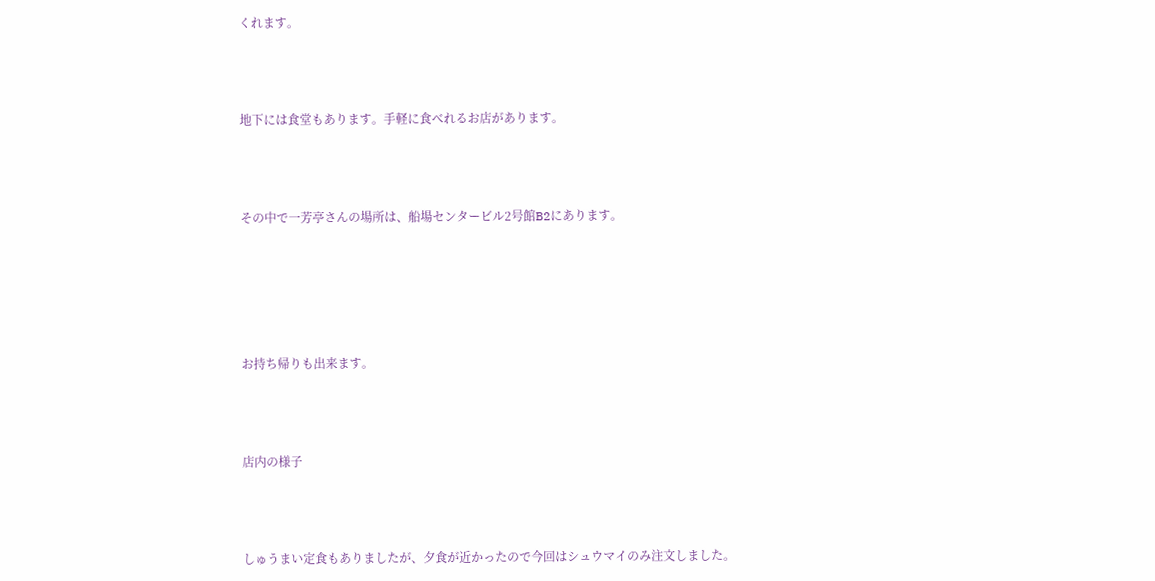くれます。



地下には食堂もあります。手軽に食べれるお店があります。



その中で一芳亭さんの場所は、船場センタービル2号館B2にあります。





お持ち帰りも出来ます。



店内の様子



しゅうまい定食もありましたが、夕食が近かったので今回はシュウマイのみ注文しました。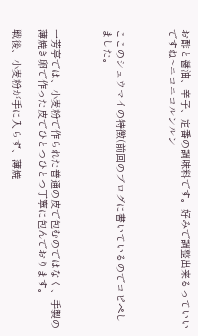お酢と醤油、辛子、定番の調味料です。好みで調整出来るっていいですね~ニコニコルンルン



ここのシュウマイの特徴(前回のブログに書いているのでコピペしました。



一芳亭では、小麦粉で作られた普通の皮で包むのではなく、手製の薄焼き卵で作った皮でひとつひとつ丁寧に包んでおります。

戦後、小麦粉が手に入らず、薄焼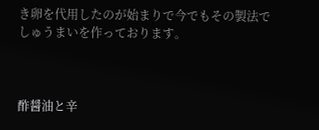き卵を代用したのが始まりで今でもその製法でしゅうまいを作っております。



酢醤油と辛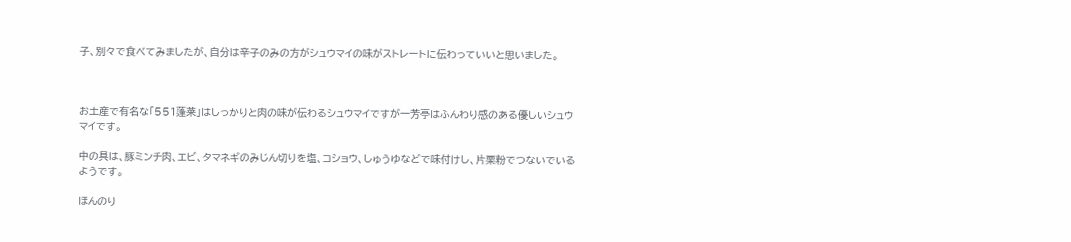子、別々で食べてみましたが、自分は辛子のみの方がシュウマイの味がストレートに伝わっていいと思いました。



お土産で有名な「551蓬莱」はしっかりと肉の味が伝わるシュウマイですが一芳亭はふんわり感のある優しいシュウマイです。

中の具は、豚ミンチ肉、エビ、タマネギのみじん切りを塩、コショウ、しゅうゆなどで味付けし、片栗粉でつないでいるようです。

ほんのり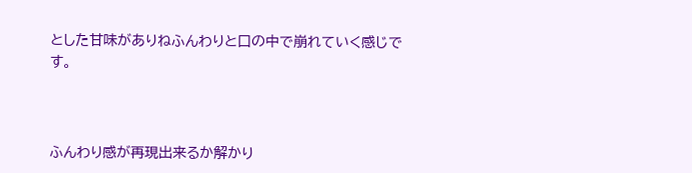とした甘味がありねふんわりと口の中で崩れていく感じです。



ふんわり感が再現出来るか解かり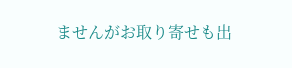ませんがお取り寄せも出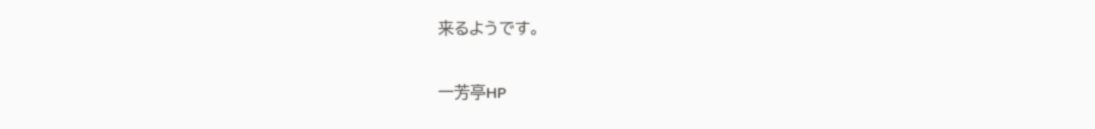来るようです。

一芳亭HP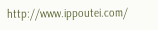http://www.ippoutei.com/